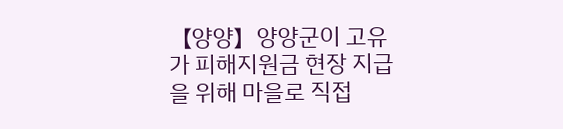【양양】양양군이 고유가 피해지원금 현장 지급을 위해 마을로 직접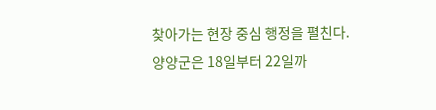찾아가는 현장 중심 행정을 펼친다.
양양군은 18일부터 22일까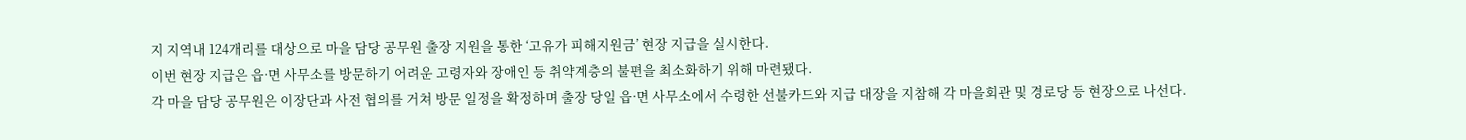지 지역내 124개리를 대상으로 마을 담당 공무원 출장 지원을 통한 ‘고유가 피해지원금’ 현장 지급을 실시한다.
이번 현장 지급은 읍·면 사무소를 방문하기 어려운 고령자와 장애인 등 취약계층의 불편을 최소화하기 위해 마련됐다.
각 마을 담당 공무원은 이장단과 사전 협의를 거쳐 방문 일정을 확정하며 출장 당일 읍·면 사무소에서 수령한 선불카드와 지급 대장을 지참해 각 마을회관 및 경로당 등 현장으로 나선다.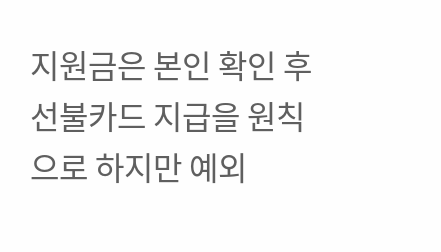지원금은 본인 확인 후 선불카드 지급을 원칙으로 하지만 예외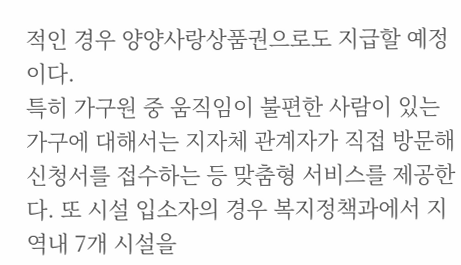적인 경우 양양사랑상품권으로도 지급할 예정이다.
특히 가구원 중 움직임이 불편한 사람이 있는 가구에 대해서는 지자체 관계자가 직접 방문해 신청서를 접수하는 등 맞춤형 서비스를 제공한다. 또 시설 입소자의 경우 복지정책과에서 지역내 7개 시설을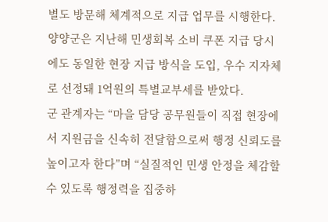별도 방문해 체계적으로 지급 업무를 시행한다.
양양군은 지난해 민생회복 소비 쿠폰 지급 당시에도 동일한 현장 지급 방식을 도입, 우수 지자체로 선정돼 1억원의 특별교부세를 받았다.
군 관계자는 “마을 담당 공무원들이 직접 현장에서 지원금을 신속히 전달함으로써 행정 신뢰도를 높이고자 한다”며 “실질적인 민생 안정을 체감할 수 있도록 행정력을 집중하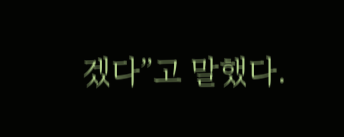겠다”고 말했다.